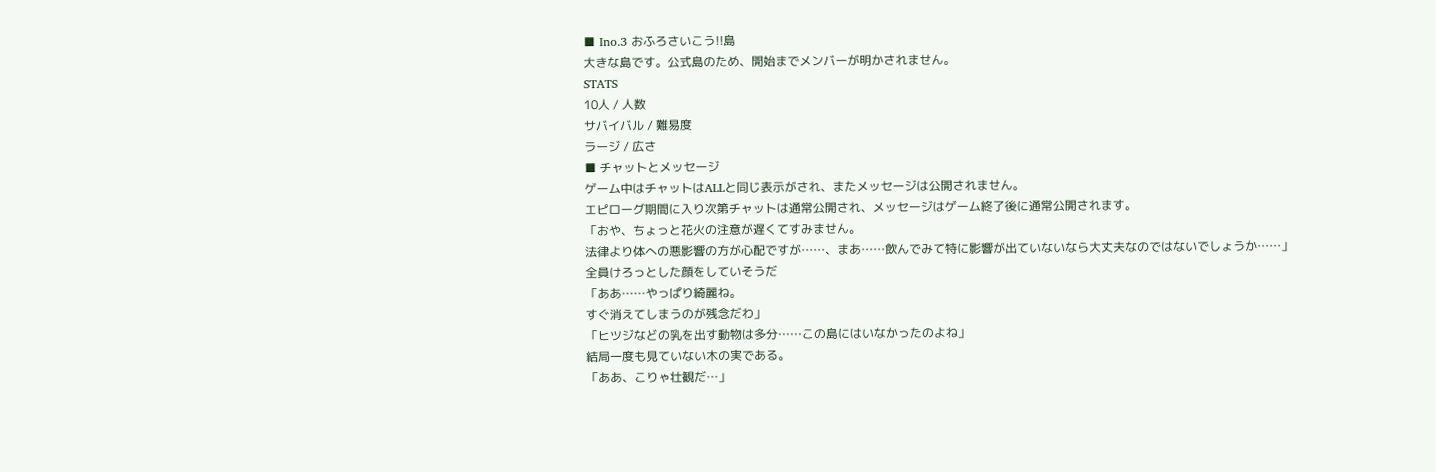■ Ino.3 おふろさいこう!!島
大きな島です。公式島のため、開始までメンバーが明かされません。
STATS
10人 / 人数
サバイバル / 難易度
ラージ / 広さ
■ チャットとメッセージ
ゲーム中はチャットはALLと同じ表示がされ、またメッセージは公開されません。
エピローグ期間に入り次第チャットは通常公開され、メッセージはゲーム終了後に通常公開されます。
「おや、ちょっと花火の注意が遅くてすみません。
法律より体への悪影響の方が心配ですが……、まあ……飲んでみて特に影響が出ていないなら大丈夫なのではないでしょうか……」
全員けろっとした顔をしていそうだ
「ああ……やっぱり綺麗ね。
すぐ消えてしまうのが残念だわ」
「ヒツジなどの乳を出す動物は多分……この島にはいなかったのよね」
結局一度も見ていない木の実である。
「ああ、こりゃ壮観だ…」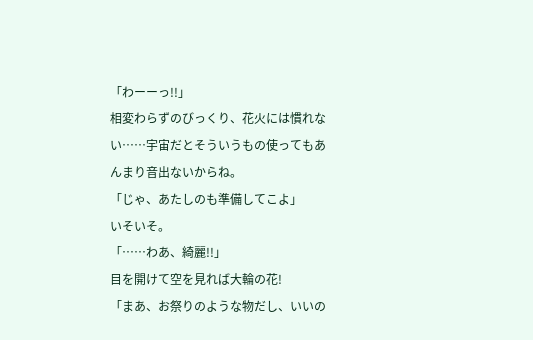「わーーっ!!」
相変わらずのびっくり、花火には慣れない……宇宙だとそういうもの使ってもあんまり音出ないからね。
「じゃ、あたしのも準備してこよ」
いそいそ。
「……わあ、綺麗!!」
目を開けて空を見れば大輪の花!
「まあ、お祭りのような物だし、いいの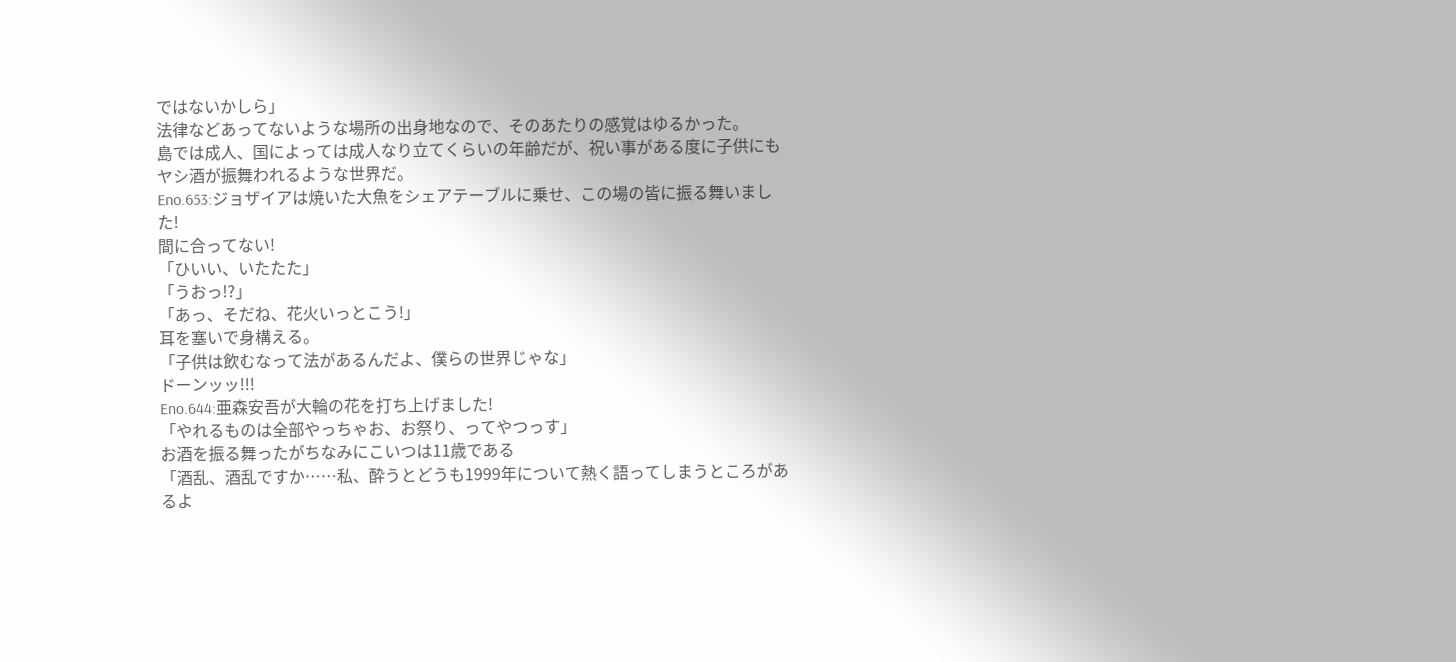ではないかしら」
法律などあってないような場所の出身地なので、そのあたりの感覚はゆるかった。
島では成人、国によっては成人なり立てくらいの年齢だが、祝い事がある度に子供にもヤシ酒が振舞われるような世界だ。
Eno.653:ジョザイアは焼いた大魚をシェアテーブルに乗せ、この場の皆に振る舞いました!
間に合ってない!
「ひいい、いたたた」
「うおっ!?」
「あっ、そだね、花火いっとこう!」
耳を塞いで身構える。
「子供は飲むなって法があるんだよ、僕らの世界じゃな」
ドーンッッ!!!
Eno.644:亜森安吾が大輪の花を打ち上げました!
「やれるものは全部やっちゃお、お祭り、ってやつっす」
お酒を振る舞ったがちなみにこいつは11歳である
「酒乱、酒乱ですか……私、酔うとどうも1999年について熱く語ってしまうところがあるよ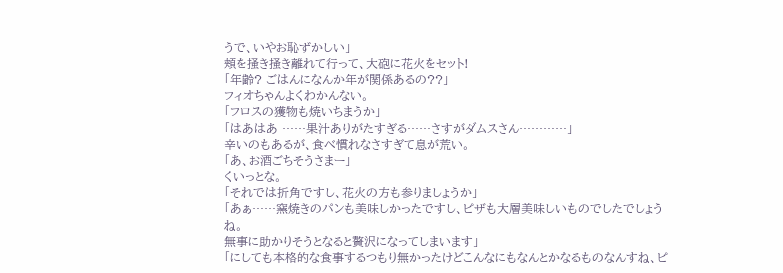うで、いやお恥ずかしい」
頬を掻き掻き離れて行って、大砲に花火をセット!
「年齢? ごはんになんか年が関係あるの??」
フィオちゃんよくわかんない。
「フロスの獲物も焼いちまうか」
「はあはあ ……果汁ありがたすぎる……さすがダムスさん…………」
辛いのもあるが、食べ慣れなさすぎて息が荒い。
「あ、お酒ごちそうさまー」
くいっとな。
「それでは折角ですし、花火の方も参りましょうか」
「あぁ……窯焼きのパンも美味しかったですし、ピザも大層美味しいものでしたでしょうね。
無事に助かりそうとなると贅沢になってしまいます」
「にしても本格的な食事するつもり無かったけどこんなにもなんとかなるものなんすね、ピ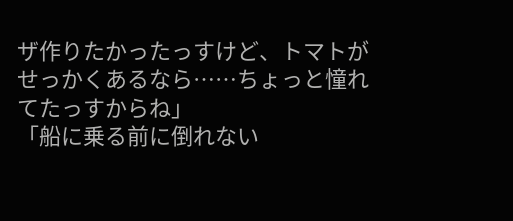ザ作りたかったっすけど、トマトがせっかくあるなら……ちょっと憧れてたっすからね」
「船に乗る前に倒れない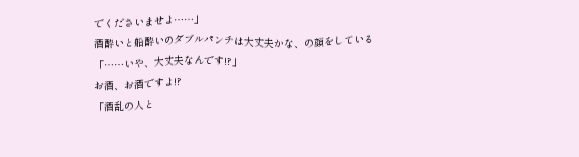でくださいませよ……」
酒酔いと船酔いのダブルパンチは大丈夫かな、の顔をしている
「……いや、大丈夫なんです!?」
お酒、お酒ですよ!?
「酒乱の人と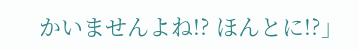かいませんよね!? ほんとに!?」